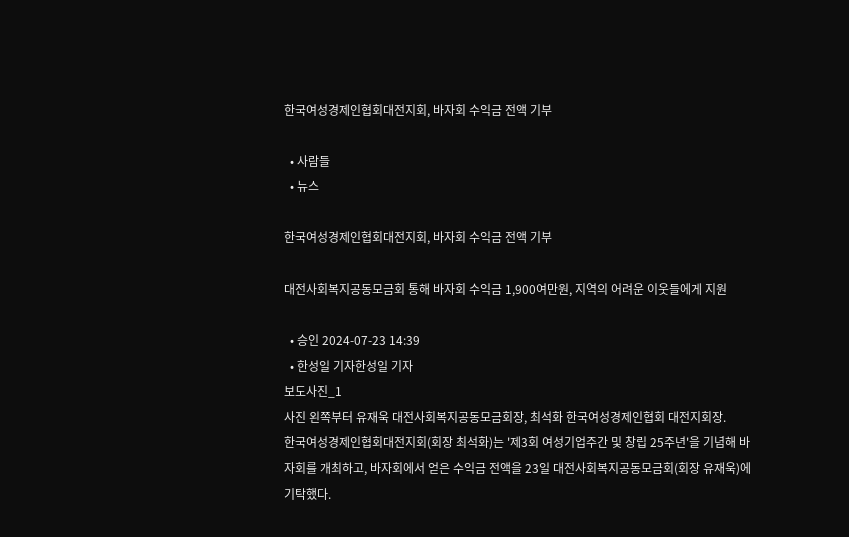한국여성경제인협회대전지회, 바자회 수익금 전액 기부

  • 사람들
  • 뉴스

한국여성경제인협회대전지회, 바자회 수익금 전액 기부

대전사회복지공동모금회 통해 바자회 수익금 1,900여만원, 지역의 어려운 이웃들에게 지원

  • 승인 2024-07-23 14:39
  • 한성일 기자한성일 기자
보도사진_1
사진 왼쪽부터 유재욱 대전사회복지공동모금회장, 최석화 한국여성경제인협회 대전지회장.
한국여성경제인협회대전지회(회장 최석화)는 '제3회 여성기업주간 및 창립 25주년'을 기념해 바자회를 개최하고, 바자회에서 얻은 수익금 전액을 23일 대전사회복지공동모금회(회장 유재욱)에 기탁했다.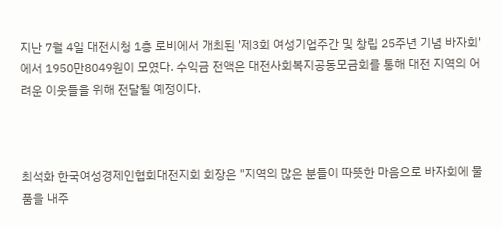지난 7월 4일 대전시청 1층 로비에서 개최된 '제3회 여성기업주간 및 창립 25주년 기념 바자회'에서 1950만8049원이 모였다. 수익금 전액은 대전사회복지공동모금회를 통해 대전 지역의 어려운 이웃들을 위해 전달될 예정이다.



최석화 한국여성경제인협회대전지회 회장은 "지역의 많은 분들이 따뜻한 마음으로 바자회에 물품을 내주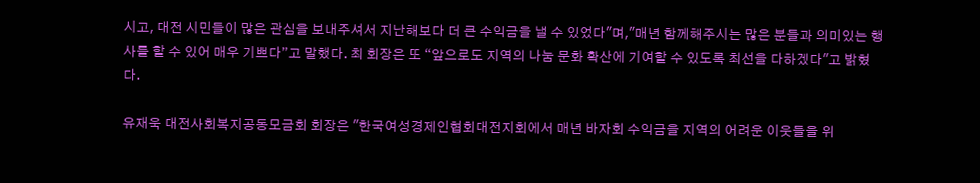시고, 대전 시민들이 많은 관심을 보내주셔서 지난해보다 더 큰 수익금을 낼 수 있었다"며,"매년 함께해주시는 많은 분들과 의미있는 행사를 할 수 있어 매우 기쁘다”고 말했다. 최 회장은 또 “앞으로도 지역의 나눔 문화 확산에 기여할 수 있도록 최선을 다하겠다"고 밝혔다.

유재욱 대전사회복지공동모금회 회장은 "한국여성경제인협회대전지회에서 매년 바자회 수익금을 지역의 어려운 이웃들을 위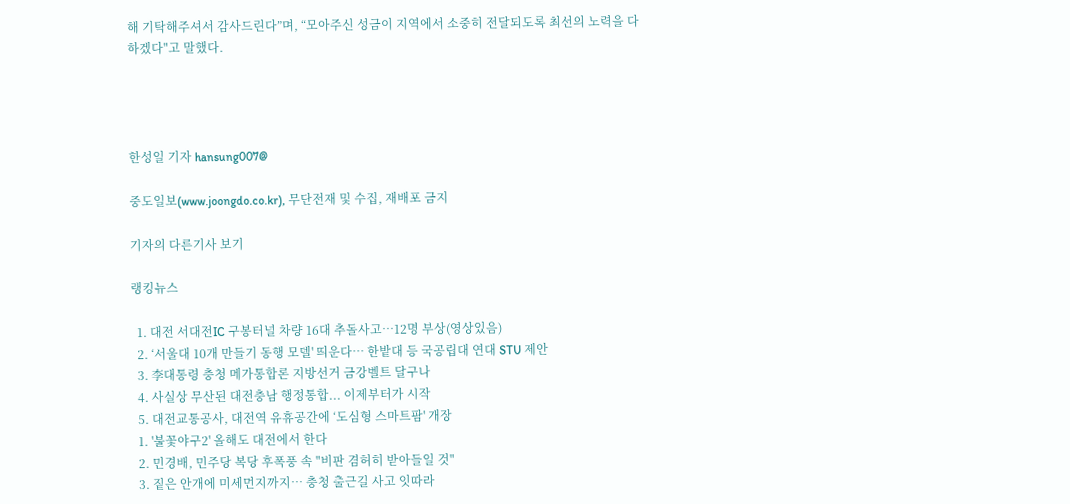해 기탁해주셔서 감사드린다”며, “모아주신 성금이 지역에서 소중히 전달되도록 최선의 노력을 다하겠다"고 말했다.




한성일 기자 hansung007@

중도일보(www.joongdo.co.kr), 무단전재 및 수집, 재배포 금지

기자의 다른기사 보기

랭킹뉴스

  1. 대전 서대전IC 구봉터널 차량 16대 추돌사고…12명 부상(영상있음)
  2. ‘서울대 10개 만들기 동행 모델' 띄운다… 한밭대 등 국공립대 연대 STU 제안
  3. 李대통령 충청 메가통합론 지방선거 금강벨트 달구나
  4. 사실상 무산된 대전충남 행정통합... 이제부터가 시작
  5. 대전교통공사, 대전역 유휴공간에 ‘도심형 스마트팜' 개장
  1. '불꽃야구2' 올해도 대전에서 한다
  2. 민경배, 민주당 복당 후폭풍 속 "비판 겸허히 받아들일 것"
  3. 짙은 안개에 미세먼지까지… 충청 출근길 사고 잇따라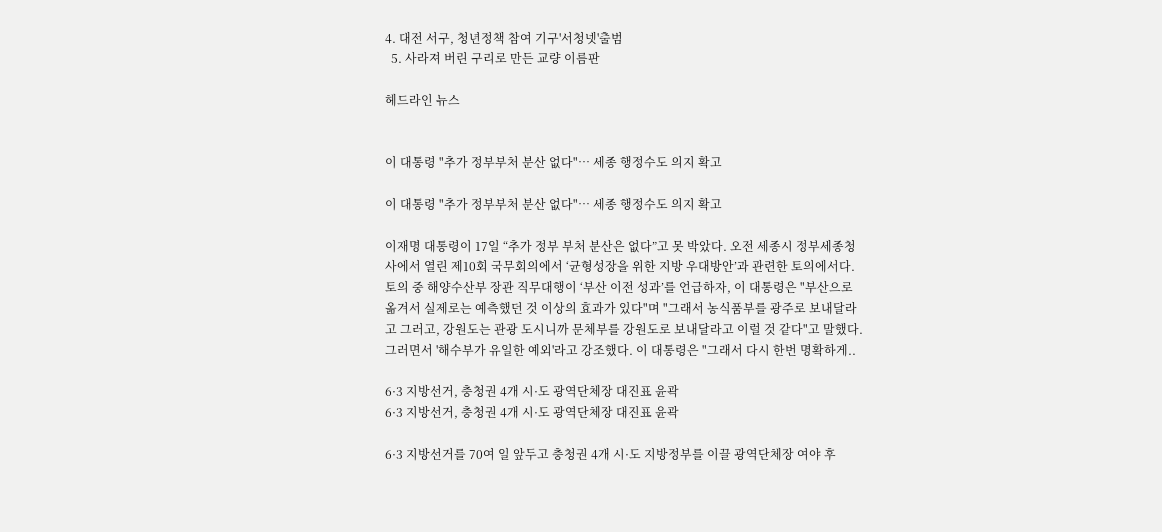4. 대전 서구, 청년정책 참여 기구'서청넷'출범
  5. 사라져 버린 구리로 만든 교량 이름판

헤드라인 뉴스


이 대통령 "추가 정부부처 분산 없다"… 세종 행정수도 의지 확고

이 대통령 "추가 정부부처 분산 없다"… 세종 행정수도 의지 확고

이재명 대통령이 17일 “추가 정부 부처 분산은 없다”고 못 박았다. 오전 세종시 정부세종청사에서 열린 제10회 국무회의에서 ‘균형성장을 위한 지방 우대방안’과 관련한 토의에서다. 토의 중 해양수산부 장관 직무대행이 ‘부산 이전 성과’를 언급하자, 이 대통령은 "부산으로 옮겨서 실제로는 예측했던 것 이상의 효과가 있다"며 "그래서 농식품부를 광주로 보내달라고 그러고, 강원도는 관광 도시니까 문체부를 강원도로 보내달라고 이럴 것 같다"고 말했다. 그러면서 '해수부가 유일한 예외'라고 강조했다. 이 대통령은 "그래서 다시 한번 명확하게..

6·3 지방선거, 충청권 4개 시·도 광역단체장 대진표 윤곽
6·3 지방선거, 충청권 4개 시·도 광역단체장 대진표 윤곽

6·3 지방선거를 70여 일 앞두고 충청권 4개 시·도 지방정부를 이끌 광역단체장 여야 후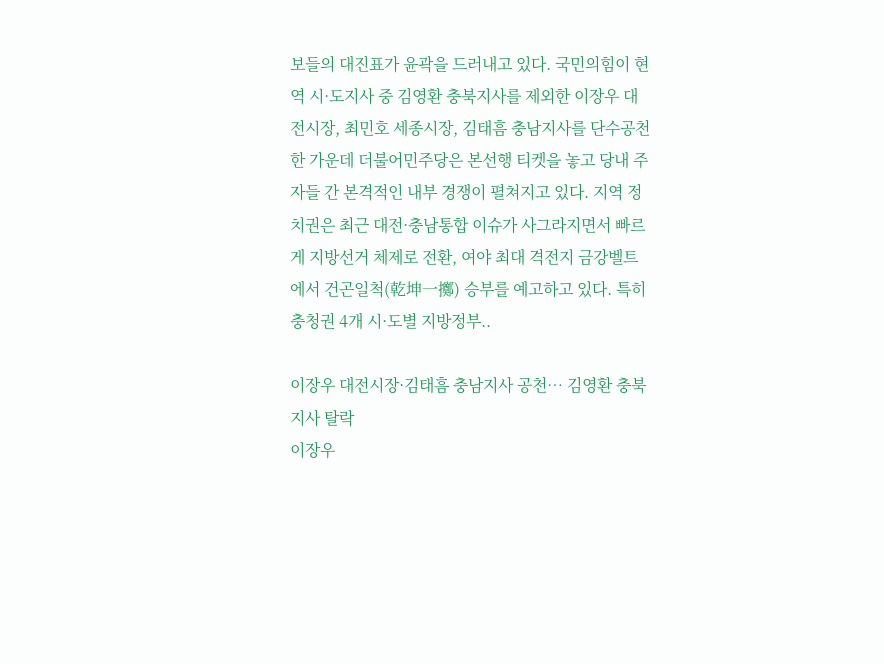보들의 대진표가 윤곽을 드러내고 있다. 국민의힘이 현역 시·도지사 중 김영환 충북지사를 제외한 이장우 대전시장, 최민호 세종시장, 김태흠 충남지사를 단수공천한 가운데 더불어민주당은 본선행 티켓을 놓고 당내 주자들 간 본격적인 내부 경쟁이 펼쳐지고 있다. 지역 정치권은 최근 대전·충남통합 이슈가 사그라지면서 빠르게 지방선거 체제로 전환, 여야 최대 격전지 금강벨트에서 건곤일척(乾坤一擲) 승부를 예고하고 있다. 특히 충청권 4개 시·도별 지방정부..

이장우 대전시장·김태흠 충남지사 공천… 김영환 충북지사 탈락
이장우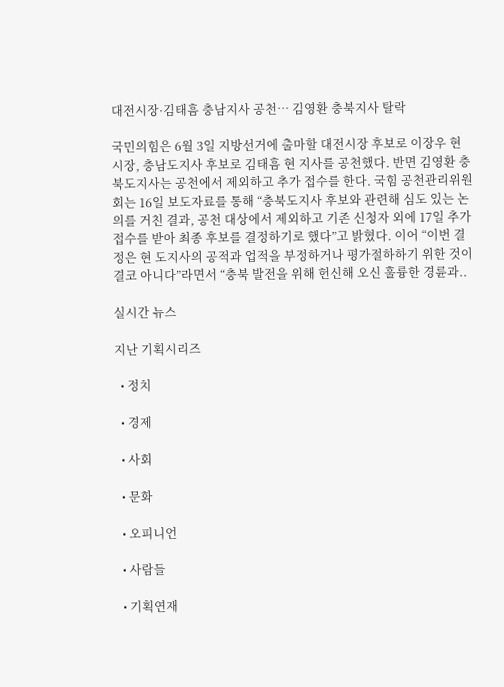대전시장·김태흠 충남지사 공천… 김영환 충북지사 탈락

국민의힘은 6월 3일 지방선거에 출마할 대전시장 후보로 이장우 현 시장, 충남도지사 후보로 김태흠 현 지사를 공천했다. 반면 김영환 충북도지사는 공천에서 제외하고 추가 접수를 한다. 국힘 공천관리위원회는 16일 보도자료를 통해 “충북도지사 후보와 관련해 심도 있는 논의를 거친 결과, 공천 대상에서 제외하고 기존 신청자 외에 17일 추가 접수를 받아 최종 후보를 결정하기로 했다”고 밝혔다. 이어 “이번 결정은 현 도지사의 공적과 업적을 부정하거나 평가절하하기 위한 것이 결코 아니다”라면서 “충북 발전을 위해 헌신해 오신 훌륭한 경륜과..

실시간 뉴스

지난 기획시리즈

  • 정치

  • 경제

  • 사회

  • 문화

  • 오피니언

  • 사람들

  • 기획연재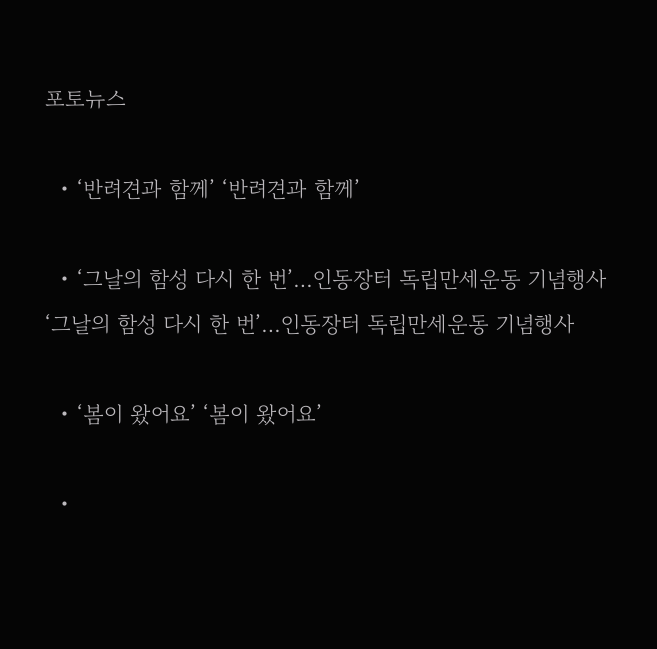포토뉴스

  • ‘반려견과 함께’ ‘반려견과 함께’

  • ‘그날의 함성 다시 한 번’…인동장터 독립만세운동 기념행사 ‘그날의 함성 다시 한 번’…인동장터 독립만세운동 기념행사

  • ‘봄이 왔어요’ ‘봄이 왔어요’

  •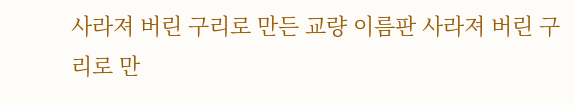사라져 버린 구리로 만든 교량 이름판 사라져 버린 구리로 만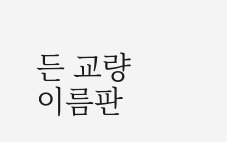든 교량 이름판